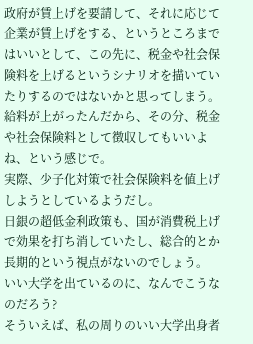政府が賃上げを要請して、それに応じて企業が賃上げをする、というところまではいいとして、この先に、税金や社会保険料を上げるというシナリオを描いていたりするのではないかと思ってしまう。
給料が上がったんだから、その分、税金や社会保険料として徴収してもいいよね、という感じで。
実際、少子化対策で社会保険料を値上げしようとしているようだし。
日銀の超低金利政策も、国が消費税上げで効果を打ち消していたし、総合的とか長期的という視点がないのでしょう。
いい大学を出ているのに、なんでこうなのだろう?
そういえば、私の周りのいい大学出身者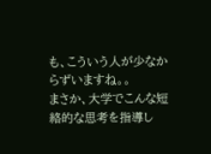も、こういう人が少なからずいますね。。
まさか、大学でこんな短絡的な思考を指導し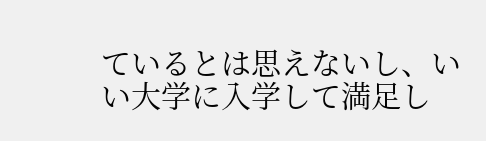ているとは思えないし、いい大学に入学して満足し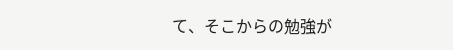て、そこからの勉強が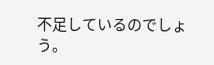不足しているのでしょう。